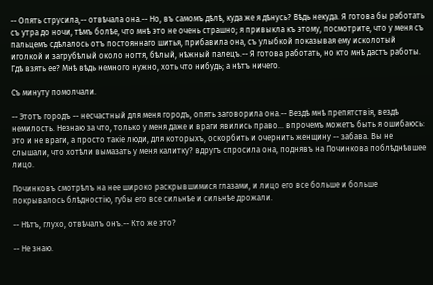-- Опять струсила,-- отвѣчала она.-- Но, въ самомъ дѣлѣ, куда же я дѣнусь? Вѣдь некуда. Я готова бы работать съ утра до ночи, тѣмъ болѣе, что мнѣ это не очень страшно; я привыкла къ этому, посмотрите, что у меня съ пальцемъ сдѣлалось отъ постояннаго шитья, прибавила она, съ улыбкой показывая ему исколотый иголкой и загрубѣлый около ногтя, бѣлый, нѣжный палецъ.-- Я готова работать, но кто мнѣ дастъ работы. Гдѣ взять ее? Мнѣ вѣдь немного нужно, хоть что нибудь; а нѣтъ ничего.

Съ минуту помолчали.

-- Этотъ городъ -- несчастный для меня городъ, опять заговорила она.-- Вездѣ мнѣ препятствія, вездѣ немилость. Незнаю за что, только у меня даже и враги явились право... впрочемъ можетъ быть я ошибаюсь: это и не враги, а просто такіе люди, для которыхъ, оскорбить и очернить женщину -- забава. Вы не слышали, что хотѣли вымазать у меня калитку? вдругъ спросила она, поднявъ на Починкова поблѣднѣвшее лицо.

Починковъ смотрѣлъ на нее широко раскрывшимися глазами, и лицо его все больше и больше покрывалось блѣдностію, губы его все сильнѣе и сильнѣе дрожали.

-- Нѣтъ, глухо, отвѣчалъ онъ.-- Кто же это?

-- Не знаю.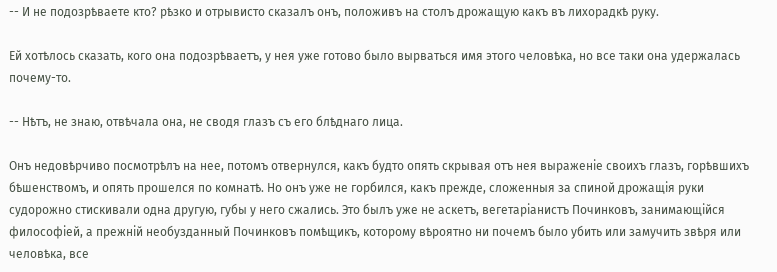-- И не подозрѣваете кто? рѣзко и отрывисто сказалъ онъ, положивъ на столъ дрожащую какъ въ лихорадкѣ руку.

Ей хотѣлось сказать, кого она подозрѣваетъ, у нея уже готово было вырваться имя этого человѣка, но все таки она удержалась почему-то.

-- Нѣтъ, не знаю, отвѣчала она, не сводя глазъ съ его блѣднаго лица.

Онъ недовѣрчиво посмотрѣлъ на нее, потомъ отвернулся, какъ будто опять скрывая отъ нея выраженіе своихъ глазъ, горѣвшихъ бѣшенствомъ, и опять прошелся по комнатѣ. Но онъ уже не горбился, какъ прежде, сложенныя за спиной дрожащія руки судорожно стискивали одна другую, губы у него сжались. Это былъ уже не аскетъ, вегетаріанистъ Починковъ, занимающійся философіей, а прежній необузданный Починковъ помѣщикъ, которому вѣроятно ни почемъ было убить или замучить звѣря или человѣка, все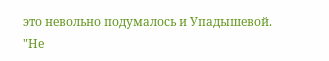это невольно подумалось и Упадышевой. "Не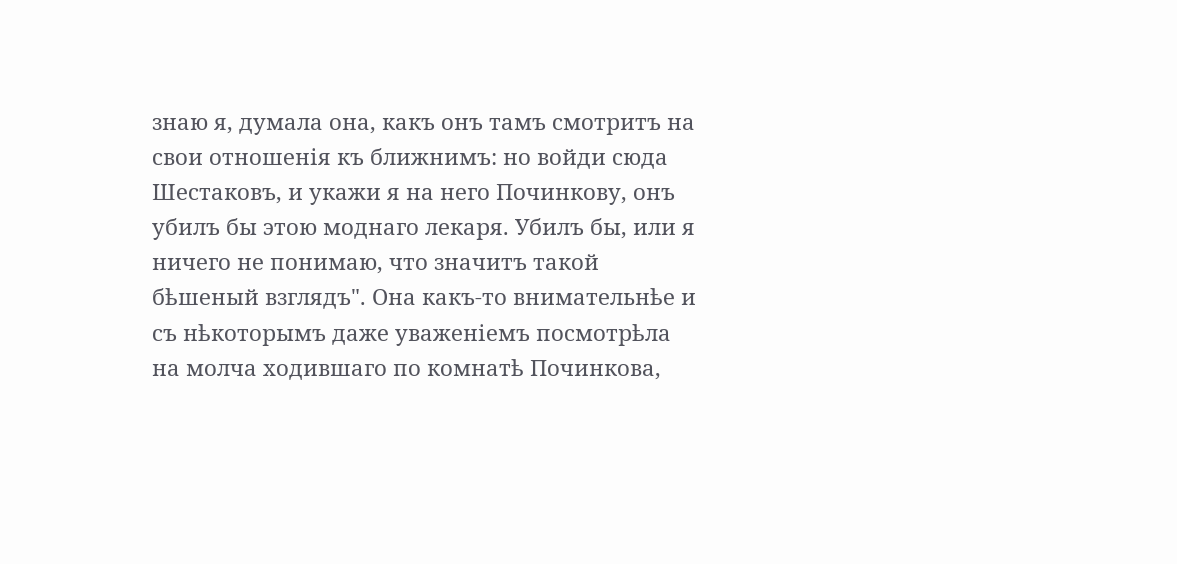знаю я, думала она, какъ онъ тамъ смотритъ на свои отношенія къ ближнимъ: но войди сюда Шестаковъ, и укажи я на него Починкову, онъ убилъ бы этою моднаго лекаря. Убилъ бы, или я ничего не понимаю, что значитъ такой бѣшеный взглядъ". Она какъ-то внимательнѣе и съ нѣкоторымъ даже уваженіемъ посмотрѣла на молча ходившаго по комнатѣ Починкова,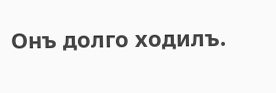Онъ долго ходилъ.